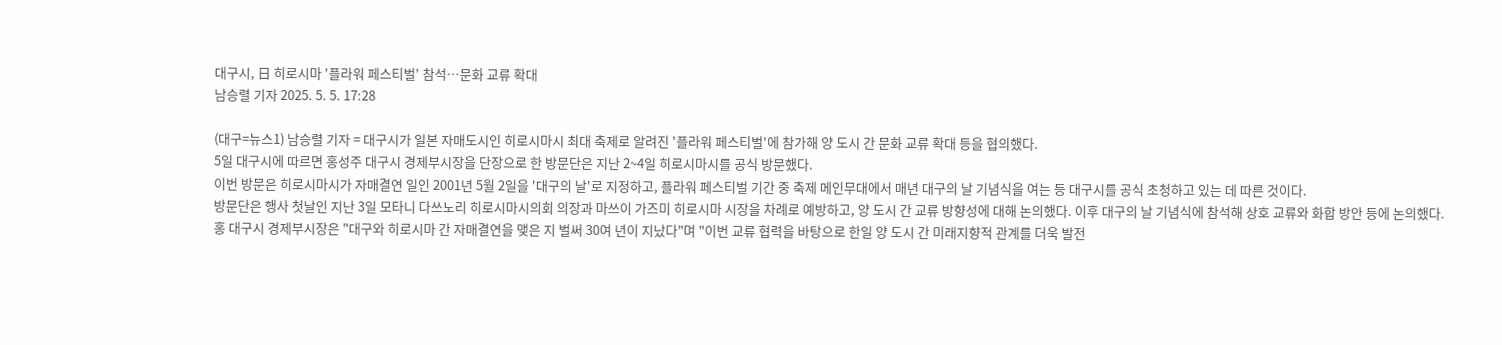대구시, 日 히로시마 '플라워 페스티벌' 참석…문화 교류 확대
남승렬 기자 2025. 5. 5. 17:28

(대구=뉴스1) 남승렬 기자 = 대구시가 일본 자매도시인 히로시마시 최대 축제로 알려진 '플라워 페스티벌'에 참가해 양 도시 간 문화 교류 확대 등을 협의했다.
5일 대구시에 따르면 홍성주 대구시 경제부시장을 단장으로 한 방문단은 지난 2~4일 히로시마시를 공식 방문했다.
이번 방문은 히로시마시가 자매결연 일인 2001년 5월 2일을 '대구의 날'로 지정하고, 플라워 페스티벌 기간 중 축제 메인무대에서 매년 대구의 날 기념식을 여는 등 대구시를 공식 초청하고 있는 데 따른 것이다.
방문단은 행사 첫날인 지난 3일 모타니 다쓰노리 히로시마시의회 의장과 마쓰이 가즈미 히로시마 시장을 차례로 예방하고, 양 도시 간 교류 방향성에 대해 논의했다. 이후 대구의 날 기념식에 참석해 상호 교류와 화합 방안 등에 논의했다.
홍 대구시 경제부시장은 "대구와 히로시마 간 자매결연을 맺은 지 벌써 30여 년이 지났다"며 "이번 교류 협력을 바탕으로 한일 양 도시 간 미래지향적 관계를 더욱 발전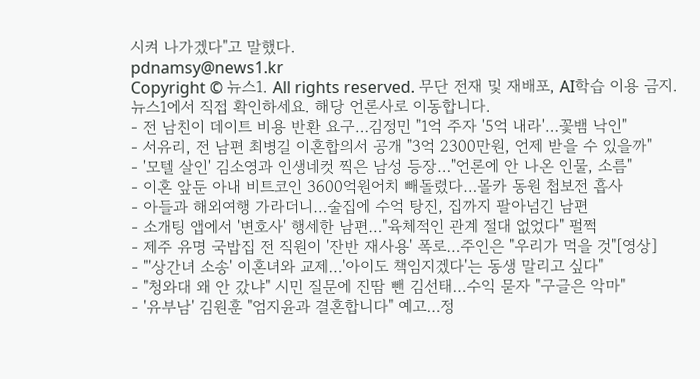시켜 나가겠다"고 말했다.
pdnamsy@news1.kr
Copyright © 뉴스1. All rights reserved. 무단 전재 및 재배포, AI학습 이용 금지.
뉴스1에서 직접 확인하세요. 해당 언론사로 이동합니다.
- 전 남친이 데이트 비용 반환 요구…김정민 "1억 주자 '5억 내라'…꽃뱀 낙인"
- 서유리, 전 남편 최병길 이혼합의서 공개 "3억 2300만원, 언제 받을 수 있을까"
- '모텔 살인' 김소영과 인생네컷 찍은 남성 등장…"언론에 안 나온 인물, 소름"
- 이혼 앞둔 아내 비트코인 3600억원어치 빼돌렸다…몰카 동원 첩보전 흡사
- 아들과 해외여행 가라더니…술집에 수억 탕진, 집까지 팔아넘긴 남편
- 소개팅 앱에서 '변호사' 행세한 남편…"육체적인 관계 절대 없었다" 펄쩍
- 제주 유명 국밥집 전 직원이 '잔반 재사용' 폭로…주인은 "우리가 먹을 것"[영상]
- "'상간녀 소송' 이혼녀와 교제…'아이도 책임지겠다'는 동생 말리고 싶다"
- "청와대 왜 안 갔냐" 시민 질문에 진땀 뺀 김선태…수익 묻자 "구글은 악마"
- '유부남' 김원훈 "엄지윤과 결혼합니다" 예고…정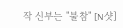작 신부는 "불참" [N샷]